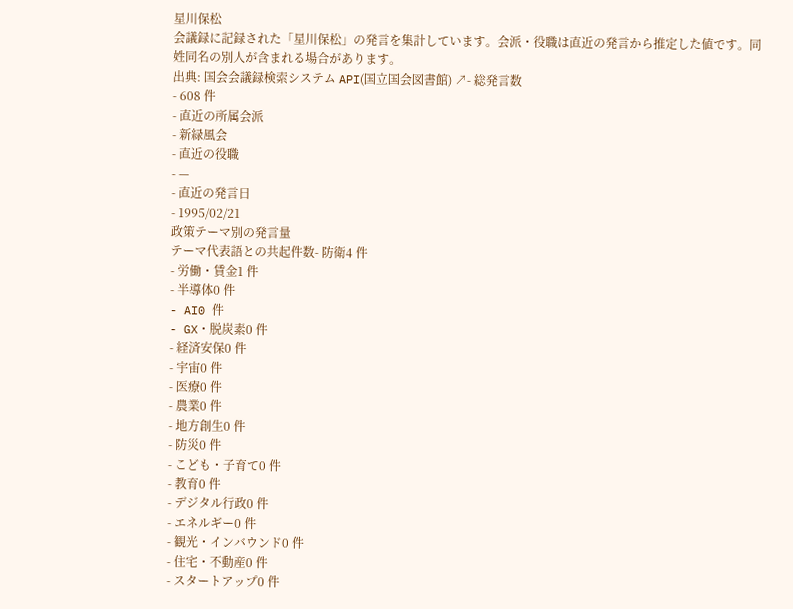星川保松
会議録に記録された「星川保松」の発言を集計しています。会派・役職は直近の発言から推定した値です。同姓同名の別人が含まれる場合があります。
出典: 国会会議録検索システム API(国立国会図書館) ↗- 総発言数
- 608 件
- 直近の所属会派
- 新緑風会
- 直近の役職
- —
- 直近の発言日
- 1995/02/21
政策テーマ別の発言量
テーマ代表語との共起件数- 防衛4 件
- 労働・賃金1 件
- 半導体0 件
- AI0 件
- GX・脱炭素0 件
- 経済安保0 件
- 宇宙0 件
- 医療0 件
- 農業0 件
- 地方創生0 件
- 防災0 件
- こども・子育て0 件
- 教育0 件
- デジタル行政0 件
- エネルギー0 件
- 観光・インバウンド0 件
- 住宅・不動産0 件
- スタートアップ0 件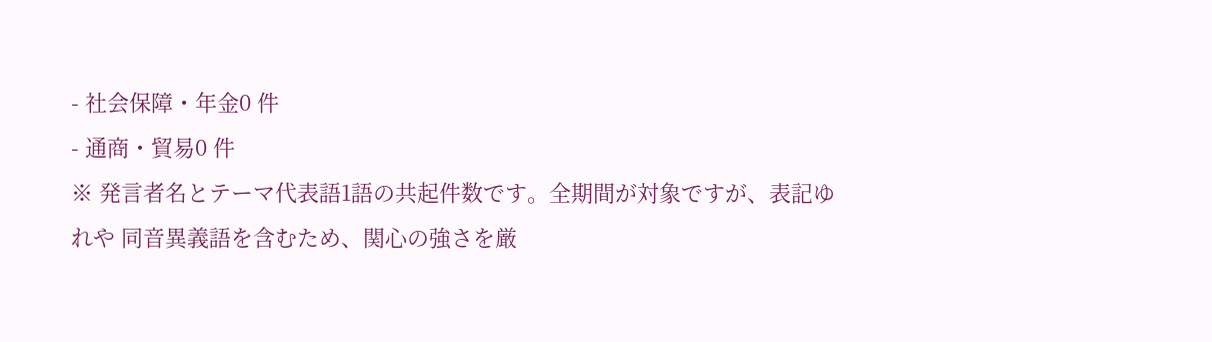- 社会保障・年金0 件
- 通商・貿易0 件
※ 発言者名とテーマ代表語1語の共起件数です。全期間が対象ですが、表記ゆれや 同音異義語を含むため、関心の強さを厳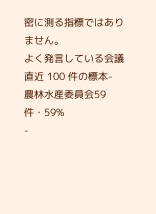密に測る指標ではありません。
よく発言している会議
直近 100 件の標本- 農林水産委員会59 件・59%
-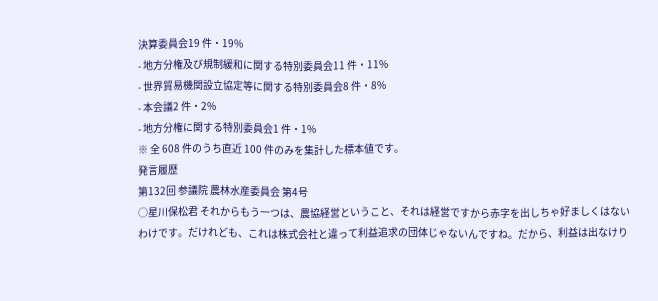決算委員会19 件・19%
- 地方分権及び規制緩和に関する特別委員会11 件・11%
- 世界貿易機関設立協定等に関する特別委員会8 件・8%
- 本会議2 件・2%
- 地方分権に関する特別委員会1 件・1%
※ 全 608 件のうち直近 100 件のみを集計した標本値です。
発言履歴
第132回 参議院 農林水産委員会 第4号
○星川保松君 それからもう一つは、農協経営ということ、それは経営ですから赤字を出しちゃ好ましくはないわけです。だけれども、これは株式会社と違って利益追求の団体じゃないんですね。だから、利益は出なけり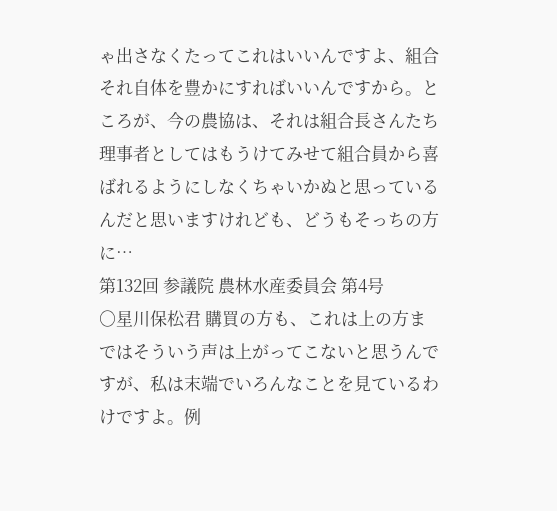ゃ出さなくたってこれはいいんですよ、組合それ自体を豊かにすればいいんですから。ところが、今の農協は、それは組合長さんたち理事者としてはもうけてみせて組合員から喜ばれるようにしなくちゃいかぬと思っているんだと思いますけれども、どうもそっちの方に…
第132回 参議院 農林水産委員会 第4号
○星川保松君 購買の方も、これは上の方まではそういう声は上がってこないと思うんですが、私は末端でいろんなことを見ているわけですよ。例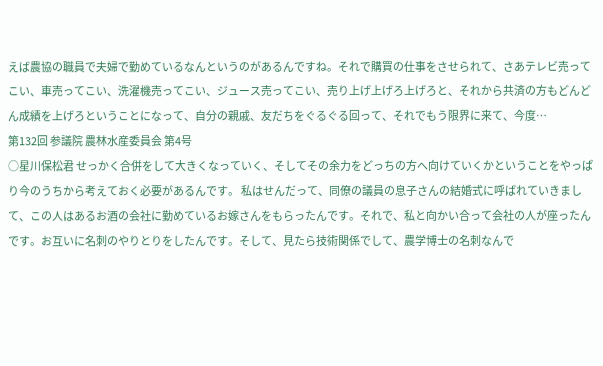えば農協の職員で夫婦で勤めているなんというのがあるんですね。それで購買の仕事をさせられて、さあテレビ売ってこい、車売ってこい、洗濯機売ってこい、ジュース売ってこい、売り上げ上げろ上げろと、それから共済の方もどんどん成績を上げろということになって、自分の親戚、友だちをぐるぐる回って、それでもう限界に来て、今度…
第132回 参議院 農林水産委員会 第4号
○星川保松君 せっかく合併をして大きくなっていく、そしてその余力をどっちの方へ向けていくかということをやっぱり今のうちから考えておく必要があるんです。 私はせんだって、同僚の議員の息子さんの結婚式に呼ばれていきまして、この人はあるお酒の会社に勤めているお嫁さんをもらったんです。それで、私と向かい合って会社の人が座ったんです。お互いに名刺のやりとりをしたんです。そして、見たら技術関係でして、農学博士の名刺なんで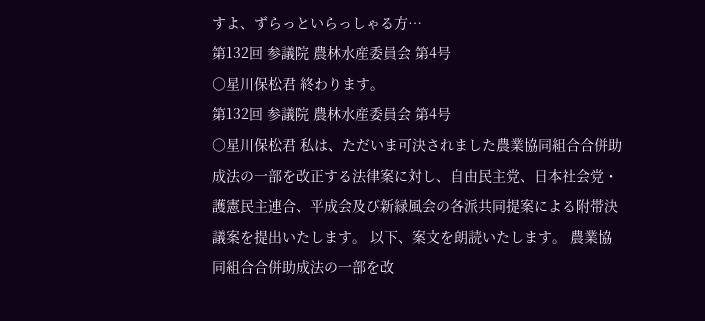すよ、ずらっといらっしゃる方…
第132回 参議院 農林水産委員会 第4号
○星川保松君 終わります。
第132回 参議院 農林水産委員会 第4号
○星川保松君 私は、ただいま可決されました農業協同組合合併助成法の一部を改正する法律案に対し、自由民主党、日本社会党・護憲民主連合、平成会及び新緑風会の各派共同提案による附帯決議案を提出いたします。 以下、案文を朗読いたします。 農業協同組合合併助成法の一部を改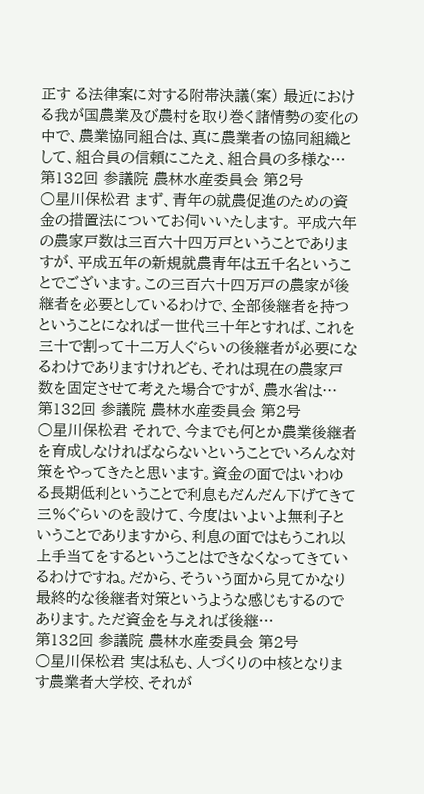正す る法律案に対する附帯決議(案) 最近における我が国農業及び農村を取り巻く諸情勢の変化の中で、農業協同組合は、真に農業者の協同組織として、組合員の信頼にこたえ、組合員の多様な…
第132回 参議院 農林水産委員会 第2号
○星川保松君 まず、青年の就農促進のための資金の措置法についてお伺いいたします。 平成六年の農家戸数は三百六十四万戸ということでありますが、平成五年の新規就農青年は五千名ということでございます。この三百六十四万戸の農家が後継者を必要としているわけで、全部後継者を持つということになれば一世代三十年とすれば、これを三十で割って十二万人ぐらいの後継者が必要になるわけでありますけれども、それは現在の農家戸数を固定させて考えた場合ですが、農水省は…
第132回 参議院 農林水産委員会 第2号
○星川保松君 それで、今までも何とか農業後継者を育成しなければならないということでいろんな対策をやってきたと思います。資金の面ではいわゆる長期低利ということで利息もだんだん下げてきて三%ぐらいのを設けて、今度はいよいよ無利子ということでありますから、利息の面ではもうこれ以上手当てをするということはできなくなってきているわけですね。だから、そういう面から見てかなり最終的な後継者対策というような感じもするのであります。ただ資金を与えれば後継…
第132回 参議院 農林水産委員会 第2号
○星川保松君 実は私も、人づくりの中核となります農業者大学校、それが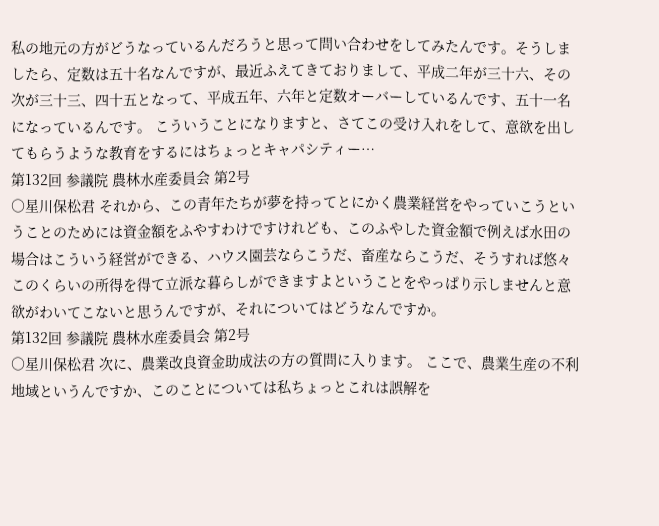私の地元の方がどうなっているんだろうと思って問い合わせをしてみたんです。そうしましたら、定数は五十名なんですが、最近ふえてきておりまして、平成二年が三十六、その次が三十三、四十五となって、平成五年、六年と定数オーバーしているんです、五十一名になっているんです。 こういうことになりますと、さてこの受け入れをして、意欲を出してもらうような教育をするにはちょっとキャパシティー…
第132回 参議院 農林水産委員会 第2号
○星川保松君 それから、この青年たちが夢を持ってとにかく農業経営をやっていこうということのためには資金額をふやすわけですけれども、このふやした資金額で例えば水田の場合はこういう経営ができる、ハウス園芸ならこうだ、畜産ならこうだ、そうすれば悠々このくらいの所得を得て立派な暮らしができますよということをやっぱり示しませんと意欲がわいてこないと思うんですが、それについてはどうなんですか。
第132回 参議院 農林水産委員会 第2号
○星川保松君 次に、農業改良資金助成法の方の質問に入ります。 ここで、農業生産の不利地域というんですか、このことについては私ちょっとこれは誤解を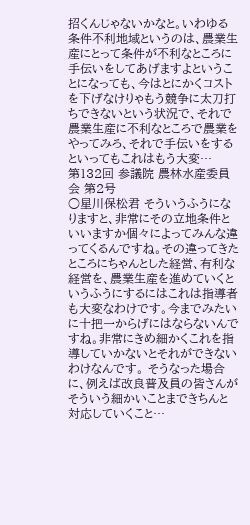招くんじゃないかなと。いわゆる条件不利地域というのは、農業生産にとって条件が不利なところに手伝いをしてあげますよということになっても、今はとにかくコストを下げなけりゃもう競争に太刀打ちできないという状況で、それで農業生産に不利なところで農業をやってみろ、それで手伝いをするといってもこれはもう大変…
第132回 参議院 農林水産委員会 第2号
○星川保松君 そういうふうになりますと、非常にその立地条件といいますか個々によってみんな違ってくるんですね。その違ってきたところにちゃんとした経営、有利な経営を、農業生産を進めていくというふうにするにはこれは指導者も大変なわけです。今までみたいに十把一からげにはならないんですね。非常にきめ細かくこれを指導していかないとそれができないわけなんです。 そうなった場合に、例えば改良普及員の皆さんがそういう細かいことまできちんと対応していくこと…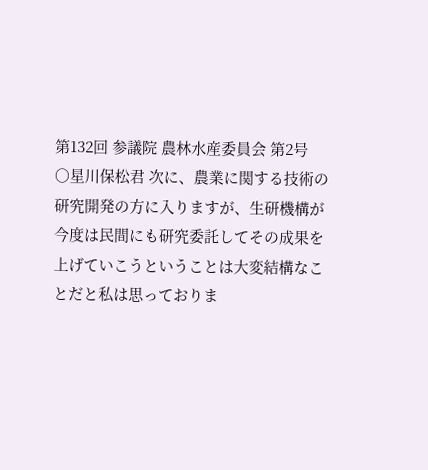第132回 参議院 農林水産委員会 第2号
○星川保松君 次に、農業に関する技術の研究開発の方に入りますが、生研機構が今度は民間にも研究委託してその成果を上げていこうということは大変結構なことだと私は思っておりま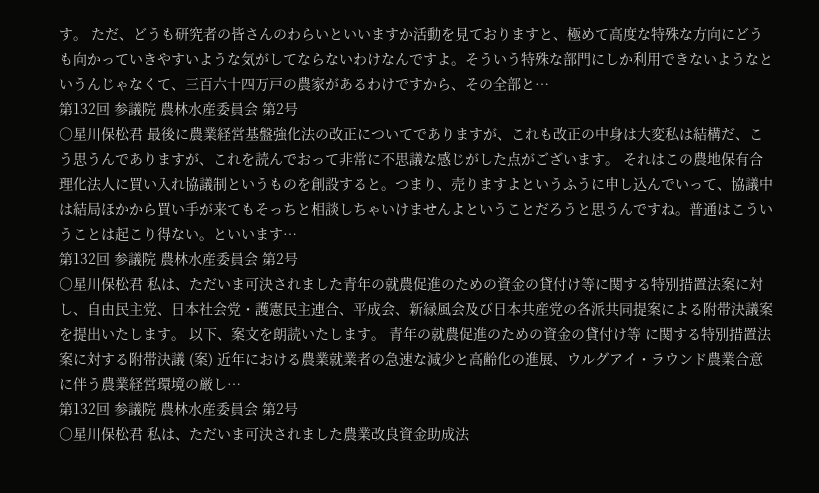す。 ただ、どうも研究者の皆さんのわらいといいますか活動を見ておりますと、極めて高度な特殊な方向にどうも向かっていきやすいような気がしてならないわけなんですよ。そういう特殊な部門にしか利用できないようなというんじゃなくて、三百六十四万戸の農家があるわけですから、その全部と…
第132回 参議院 農林水産委員会 第2号
○星川保松君 最後に農業経営基盤強化法の改正についてでありますが、これも改正の中身は大変私は結構だ、こう思うんでありますが、これを読んでおって非常に不思議な感じがした点がございます。 それはこの農地保有合理化法人に買い入れ協議制というものを創設すると。つまり、売りますよというふうに申し込んでいって、協議中は結局ほかから買い手が来てもそっちと相談しちゃいけませんよということだろうと思うんですね。普通はこういうことは起こり得ない。といいます…
第132回 参議院 農林水産委員会 第2号
○星川保松君 私は、ただいま可決されました青年の就農促進のための資金の貸付け等に関する特別措置法案に対し、自由民主党、日本社会党・護憲民主連合、平成会、新緑風会及び日本共産党の各派共同提案による附帯決議案を提出いたします。 以下、案文を朗読いたします。 青年の就農促進のための資金の貸付け等 に関する特別措置法案に対する附帯決議 (案) 近年における農業就業者の急速な減少と高齢化の進展、ウルグアイ・ラウンド農業合意に伴う農業経営環境の厳し…
第132回 参議院 農林水産委員会 第2号
○星川保松君 私は、ただいま可決されました農業改良資金助成法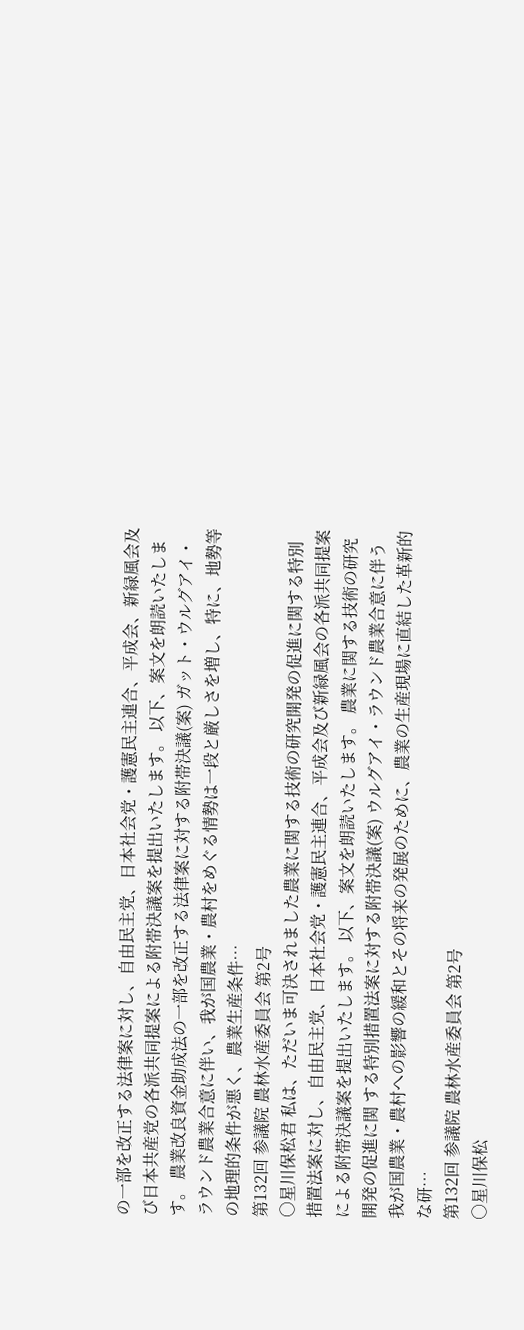の一部を改正する法律案に対し、自由民主党、日本社会党・護憲民主連合、平成会、新緑風会及び日本共産党の各派共同提案による附帯決議案を提出いたします。 以下、案文を朗読いたします。 農業改良資金助成法の一部を改正する法律案に対する附帯決議(案) ガット・ウルグアイ・ラウンド農業合意に伴い、我が国農業・農村をめぐる情勢は一段と厳しさを増し、特に、地勢等の地理的条件が悪く、農業生産条件…
第132回 参議院 農林水産委員会 第2号
○星川保松君 私は、ただいま可決されました農業に関する技術の研究開発の促進に関する特別措置法案に対し、自由民主党、日本社会党・護憲民主連合、平成会及び新緑風会の各派共同提案による附帯決議案を提出いたします。 以下、案文を朗読いたします。 農業に関する技術の研究開発の促進に関 する特別措置法案に対する附帯決議(案) ウルグアイ・ラウンド農業合意に伴う我が国農業・農村への影響の緩和とその将来の発展のために、農業の生産現場に直結した革新的な研…
第132回 参議院 農林水産委員会 第2号
○星川保松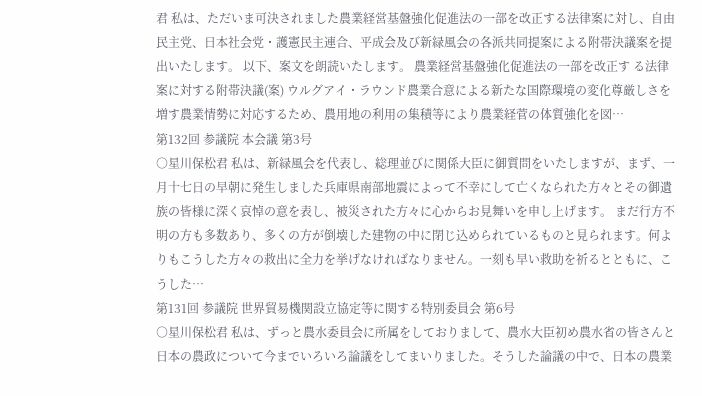君 私は、ただいま可決されました農業経営基盤強化促進法の一部を改正する法律案に対し、自由民主党、日本社会党・護憲民主連合、平成会及び新緑風会の各派共同提案による附帯決議案を提出いたします。 以下、案文を朗読いたします。 農業経営基盤強化促進法の一部を改正す る法律案に対する附帯決議(案) ウルグアイ・ラウンド農業合意による新たな国際環境の変化尊厳しさを増す農業情勢に対応するため、農用地の利用の集積等により農業経菅の体質強化を図…
第132回 参議院 本会議 第3号
○星川保松君 私は、新緑風会を代表し、総理並びに関係大臣に御質問をいたしますが、まず、一月十七日の早朝に発生しました兵庫県南部地震によって不幸にして亡くなられた方々とその御遺族の皆様に深く哀悼の意を表し、被災された方々に心からお見舞いを申し上げます。 まだ行方不明の方も多数あり、多くの方が倒壊した建物の中に閉じ込められているものと見られます。何よりもこうした方々の救出に全力を挙げなければなりません。一刻も早い救助を祈るとともに、こうした…
第131回 参議院 世界貿易機関設立協定等に関する特別委員会 第6号
○星川保松君 私は、ずっと農水委員会に所属をしておりまして、農水大臣初め農水省の皆さんと日本の農政について今までいろいろ論議をしてまいりました。そうした論議の中で、日本の農業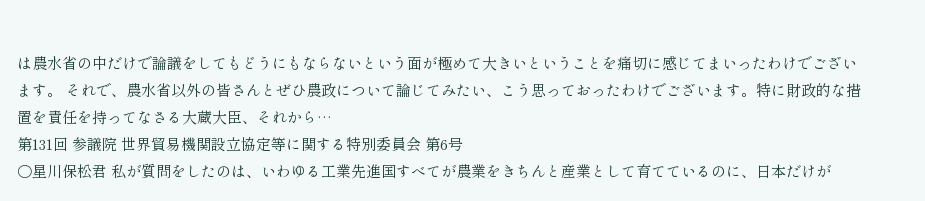は農水省の中だけで論議をしてもどうにもならないという面が極めて大きいということを痛切に感じてまいったわけでございます。 それで、農水省以外の皆さんとぜひ農政について論じてみたい、こう思っておったわけでございます。特に財政的な措置を責任を持ってなさる大蔵大臣、それから…
第131回 参議院 世界貿易機関設立協定等に関する特別委員会 第6号
○星川保松君 私が質問をしたのは、いわゆる工業先進国すべてが農業をきちんと産業として育てているのに、日本だけが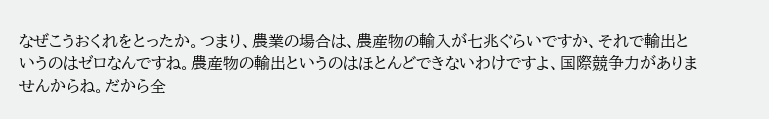なぜこうおくれをとったか。つまり、農業の場合は、農産物の輸入が七兆ぐらいですか、それで輸出というのはゼロなんですね。農産物の輸出というのはほとんどできないわけですよ、国際競争力がありませんからね。だから全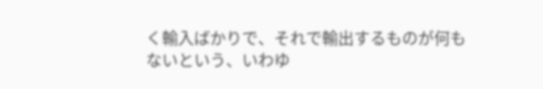く輸入ばかりで、それで輸出するものが何もないという、いわゆ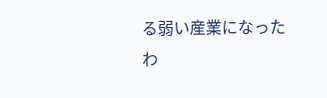る弱い産業になったわ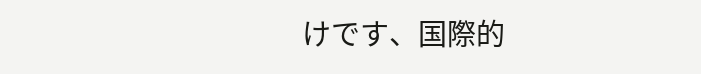けです、国際的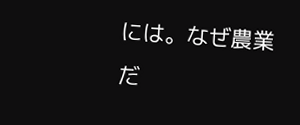には。なぜ農業だ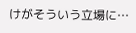けがそういう立場に…